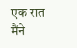एक रात मैंने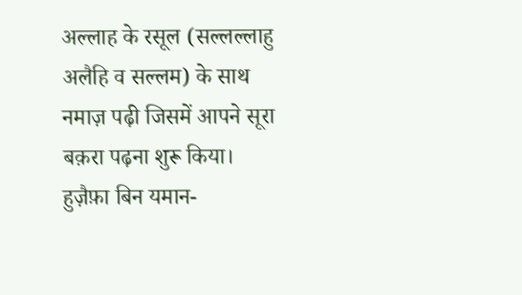अल्लाह के रसूल (सल्लल्लाहु अलैहि व सल्लम) के साथ नमाज़ पढ़ी जिसमें आपने सूरा बक़रा पढ़ना शुरू किया।
हुज़ैफ़ा बिन यमान-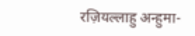रज़ियल्लाहु अन्हुमा-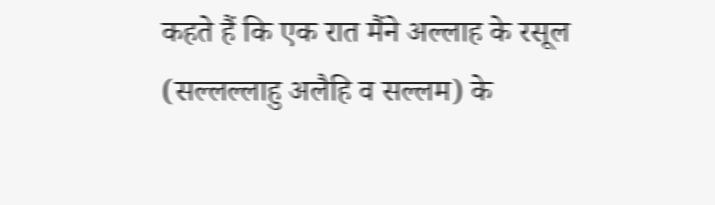कहते हैं कि एक रात मैंने अल्लाह के रसूल (सल्लल्लाहु अलैहि व सल्लम) के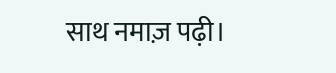साथ नमाज़ पढ़ी।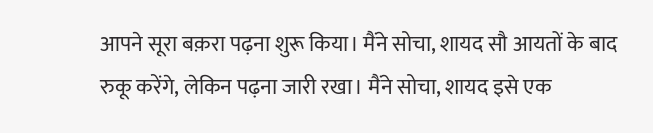आपने सूरा बक़रा पढ़ना शुरू किया। मैंने सोचा, शायद सौ आयतों के बाद रुकू करेंगे, लेकिन पढ़ना जारी रखा। मैंने सोचा, शायद इसे एक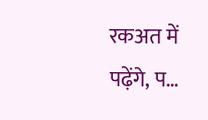रकअत में पढ़ेंगे, प…